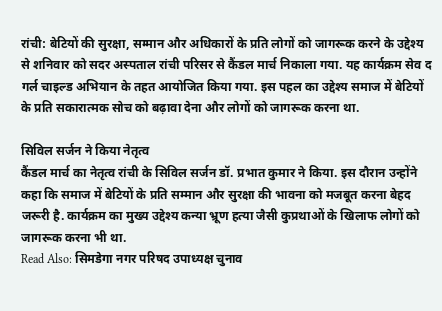रांची: बेटियों की सुरक्षा, सम्मान और अधिकारों के प्रति लोगों को जागरूक करने के उद्देश्य से शनिवार को सदर अस्पताल रांची परिसर से कैंडल मार्च निकाला गया. यह कार्यक्रम सेव द गर्ल चाइल्ड अभियान के तहत आयोजित किया गया. इस पहल का उद्देश्य समाज में बेटियों के प्रति सकारात्मक सोच को बढ़ावा देना और लोगों को जागरूक करना था.

सिविल सर्जन ने किया नेतृत्व
कैंडल मार्च का नेतृत्व रांची के सिविल सर्जन डॉ. प्रभात कुमार ने किया. इस दौरान उन्होंने कहा कि समाज में बेटियों के प्रति सम्मान और सुरक्षा की भावना को मजबूत करना बेहद जरूरी है. कार्यक्रम का मुख्य उद्देश्य कन्या भ्रूण हत्या जैसी कुप्रथाओं के खिलाफ लोगों को जागरूक करना भी था.
Read Also: सिमडेगा नगर परिषद उपाध्यक्ष चुनाव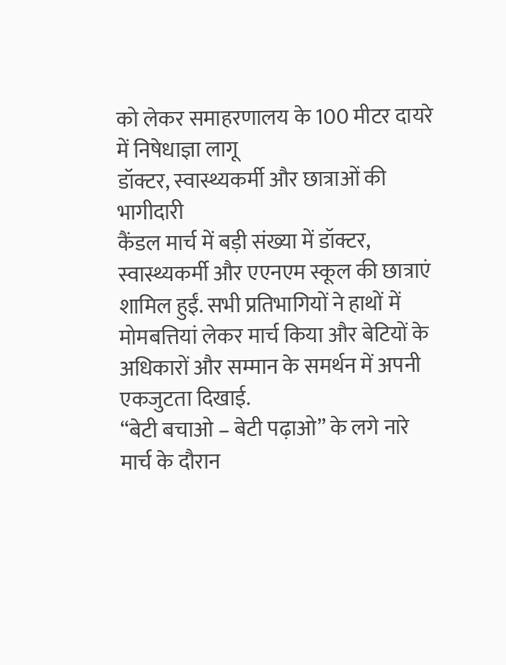को लेकर समाहरणालय के 100 मीटर दायरे में निषेधाज्ञा लागू
डॉक्टर, स्वास्थ्यकर्मी और छात्राओं की भागीदारी
कैंडल मार्च में बड़ी संख्या में डॉक्टर, स्वास्थ्यकर्मी और एएनएम स्कूल की छात्राएं शामिल हुईं. सभी प्रतिभागियों ने हाथों में मोमबत्तियां लेकर मार्च किया और बेटियों के अधिकारों और सम्मान के समर्थन में अपनी एकजुटता दिखाई.
“बेटी बचाओ – बेटी पढ़ाओ” के लगे नारे
मार्च के दौरान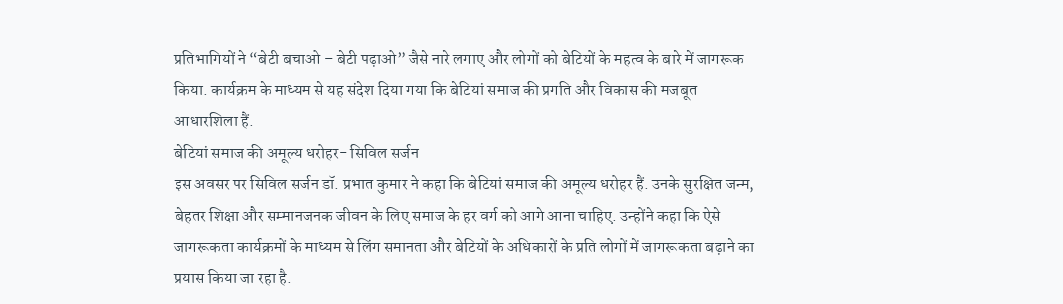प्रतिभागियों ने “बेटी बचाओ – बेटी पढ़ाओ” जैसे नारे लगाए और लोगों को बेटियों के महत्व के बारे में जागरूक किया. कार्यक्रम के माध्यम से यह संदेश दिया गया कि बेटियां समाज की प्रगति और विकास की मजबूत आधारशिला हैं.
बेटियां समाज की अमूल्य धरोहर- सिविल सर्जन
इस अवसर पर सिविल सर्जन डॉ. प्रभात कुमार ने कहा कि बेटियां समाज की अमूल्य धरोहर हैं. उनके सुरक्षित जन्म, बेहतर शिक्षा और सम्मानजनक जीवन के लिए समाज के हर वर्ग को आगे आना चाहिए. उन्होंने कहा कि ऐसे जागरूकता कार्यक्रमों के माध्यम से लिंग समानता और बेटियों के अधिकारों के प्रति लोगों में जागरूकता बढ़ाने का प्रयास किया जा रहा है.